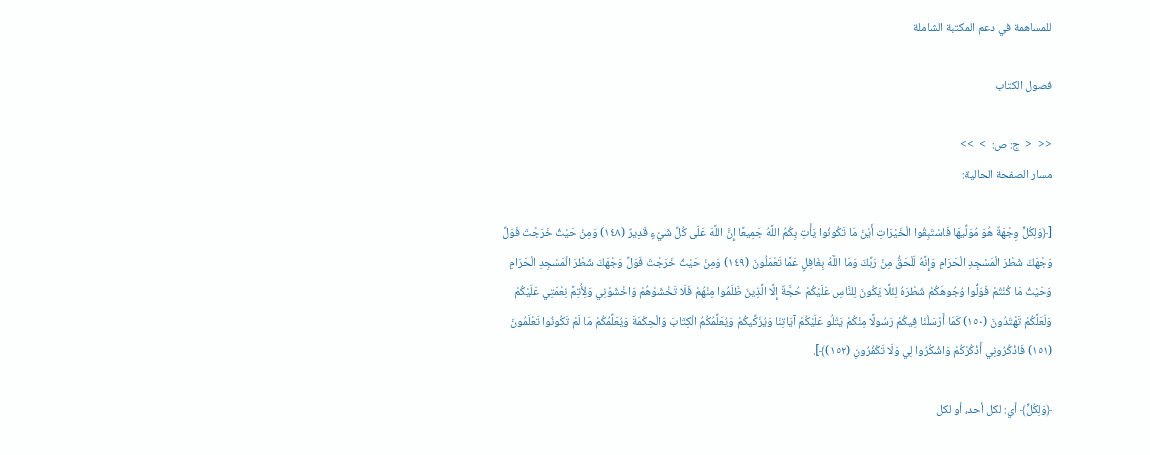للمساهمة في دعم المكتبة الشاملة

فصول الكتاب

<<  <  ج: ص:  >  >>
مسار الصفحة الحالية:

[﴿وَلِكُلٍّ وِجْهَةٌ هُوَ مُوَلِّيهَا فَاسْتَبِقُوا الْخَيْرَاتِ أَيْنَ مَا تَكُونُوا يَأْتِ بِكُمُ اللَّهُ جَمِيعًا إِنَّ اللَّهَ عَلَى كُلِّ شَيْءٍ قَدِيرٌ (١٤٨) وَمِنْ حَيْثُ خَرَجْتَ فَوَلِّ وَجْهَكَ شَطْرَ الْمَسْجِدِ الْحَرَامِ وَإِنَّهُ لَلْحَقُّ مِنْ رَبِّكَ وَمَا اللَّهُ بِغَافِلٍ عَمَّا تَعْمَلُونَ (١٤٩) وَمِنْ حَيْثُ خَرَجْتَ فَوَلِّ وَجْهَكَ شَطْرَ الْمَسْجِدِ الْحَرَامِ وَحَيْثُ مَا كُنْتُمْ فَوَلُّوا وُجُوهَكُمْ شَطْرَهُ لِئَلَّا يَكُونَ لِلنَّاسِ عَلَيْكُمْ حُجَّةٌ إِلَّا الَّذِينَ ظَلَمُوا مِنْهُمْ فَلَا تَخْشَوْهُمْ وَاخْشَوْنِي وَلِأُتِمَّ نِعْمَتِي عَلَيْكُمْ وَلَعَلَّكُمْ تَهْتَدُونَ (١٥٠) كَمَا أَرْسَلْنَا فِيكُمْ رَسُولًا مِنْكُمْ يَتْلُو عَلَيْكُمْ آيَاتِنَا وَيُزَكِّيكُمْ وَيُعَلِّمُكُمُ الْكِتَابَ وَالْحِكْمَةَ وَيُعَلِّمُكُمْ مَا لَمْ تَكُونُوا تَعْلَمُونَ (١٥١) فَاذْكُرُونِي أَذْكُرْكُمْ وَاشْكُرُوا لِي وَلَا تَكْفُرُونِ (١٥٢)﴾].

﴿وَلِكُلٍّ﴾ أي: لكل أحد، أو لكل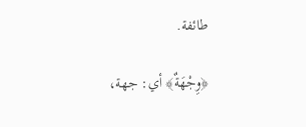طائفة.

﴿وِجْهَةٌ﴾ أي: جهة،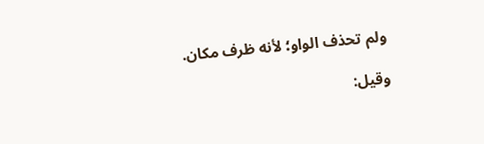ولم تحذف الواو؛ لأنه ظرف مكان.

وقيل: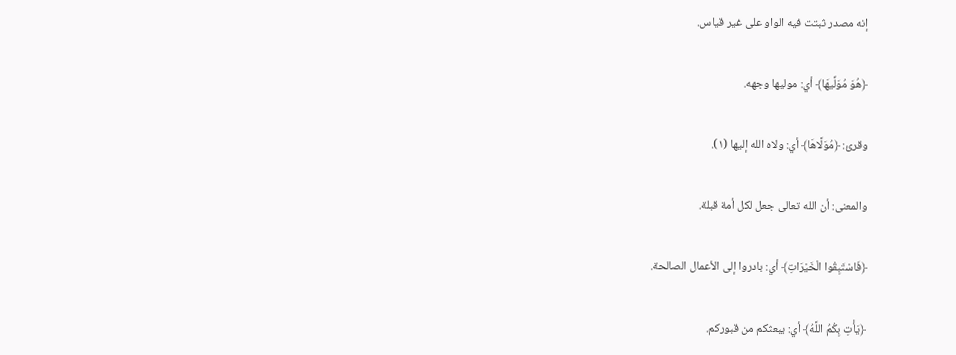إنه مصدر ثبتت فيه الواو على غير قياس.

﴿هُوَ مُوَلِّيهَا﴾ أي: موليها وجهه.

وقرئ: ﴿مُوَلَّاهَا﴾ أي: ولاه الله إليها (١).

والمعنى: أن الله تعالى جعل لكل أمة قبلة.

﴿فَاسْتَبِقُوا الْخَيْرَاتِ﴾ أي: بادروا إلى الأعمال الصالحة.

﴿يَأْتِ بِكُمُ اللَّهُ﴾ أي: يبعثكم من قبوركم.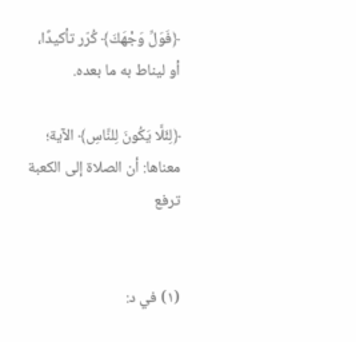﴿فَوَلِّ وَجْهَكَ﴾ كُرّر تأكيدًا، أو ليناط به ما بعده.

﴿لِئَلَّا يَكُونَ لِلنَّاسِ﴾ الآية؛ معناها: أن الصلاة إلى الكعبة ترفع


(١) في د: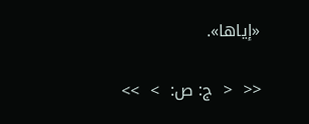«إياها».

<<  <  ج: ص:  >  >>